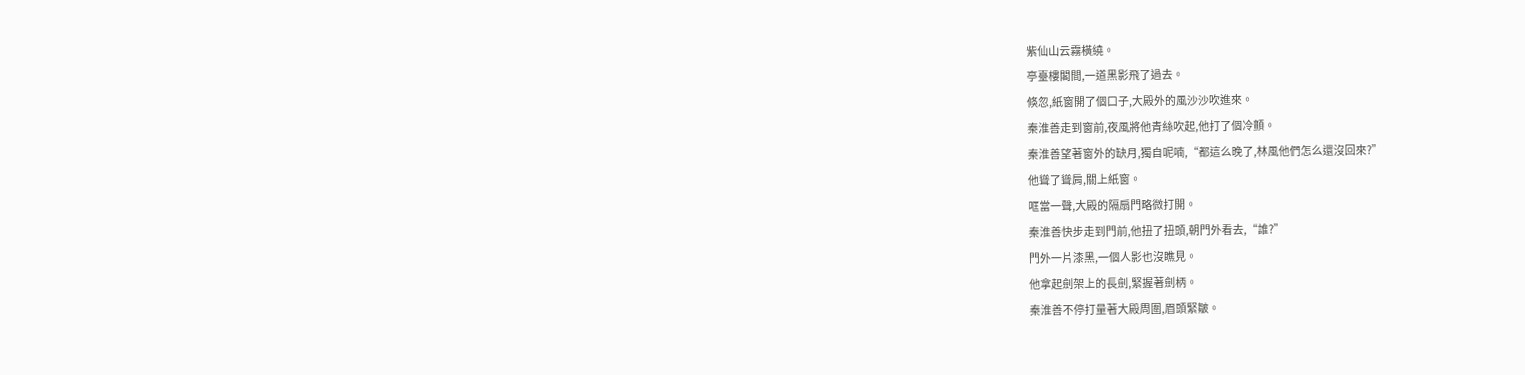紫仙山云霧橫繞。
亭臺樓閣間,一道黑影飛了過去。
倏忽,紙窗開了個口子,大殿外的風沙沙吹進來。
秦淮善走到窗前,夜風將他青絲吹起,他打了個冷顫。
秦淮善望著窗外的缺月,獨自呢喃,“都這么晚了,林風他們怎么還沒回來?”
他聳了聳肩,關上紙窗。
哐當一聲,大殿的隔扇門略微打開。
秦淮善快步走到門前,他扭了扭頭,朝門外看去,“誰?”
門外一片漆黑,一個人影也沒瞧見。
他拿起劍架上的長劍,緊握著劍柄。
秦淮善不停打量著大殿周圍,眉頭緊皺。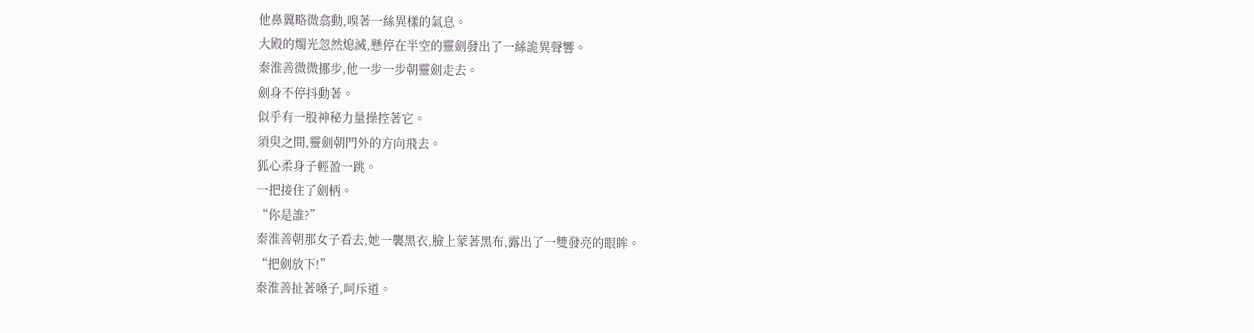他鼻翼略微翕動,嗅著一絲異樣的氣息。
大殿的燭光忽然熄滅,懸停在半空的靈劍發出了一絲詭異聲響。
秦淮善微微挪步,他一步一步朝靈劍走去。
劍身不停抖動著。
似乎有一股神秘力量操控著它。
須臾之間,靈劍朝門外的方向飛去。
狐心柔身子輕盈一跳。
一把接住了劍柄。
“你是誰?”
秦淮善朝那女子看去,她一襲黑衣,臉上蒙著黑布,露出了一雙發亮的眼眸。
“把劍放下!”
秦淮善扯著嗓子,呵斥道。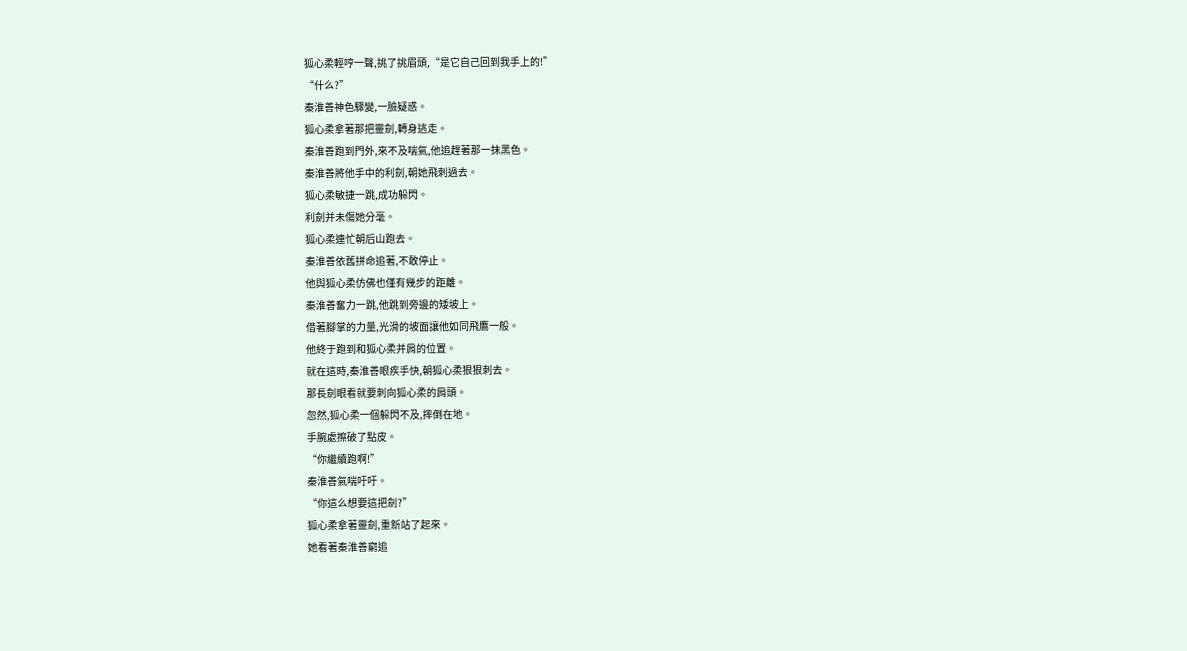狐心柔輕哼一聲,挑了挑眉頭,“是它自己回到我手上的!”
“什么?”
秦淮善神色驟變,一臉疑惑。
狐心柔拿著那把靈劍,轉身逃走。
秦淮善跑到門外,來不及喘氣,他追趕著那一抹黑色。
秦淮善將他手中的利劍,朝她飛刺過去。
狐心柔敏捷一跳,成功躲閃。
利劍并未傷她分毫。
狐心柔連忙朝后山跑去。
秦淮善依舊拼命追著,不敢停止。
他與狐心柔仿佛也僅有幾步的距離。
秦淮善奮力一跳,他跳到旁邊的矮坡上。
借著腳掌的力量,光滑的坡面讓他如同飛鷹一般。
他終于跑到和狐心柔并肩的位置。
就在這時,秦淮善眼疾手快,朝狐心柔狠狠刺去。
那長劍眼看就要刺向狐心柔的肩頭。
忽然,狐心柔一個躲閃不及,摔倒在地。
手腕處擦破了點皮。
“你繼續跑啊!”
秦淮善氣喘吁吁。
“你這么想要這把劍?”
狐心柔拿著靈劍,重新站了起來。
她看著秦淮善窮追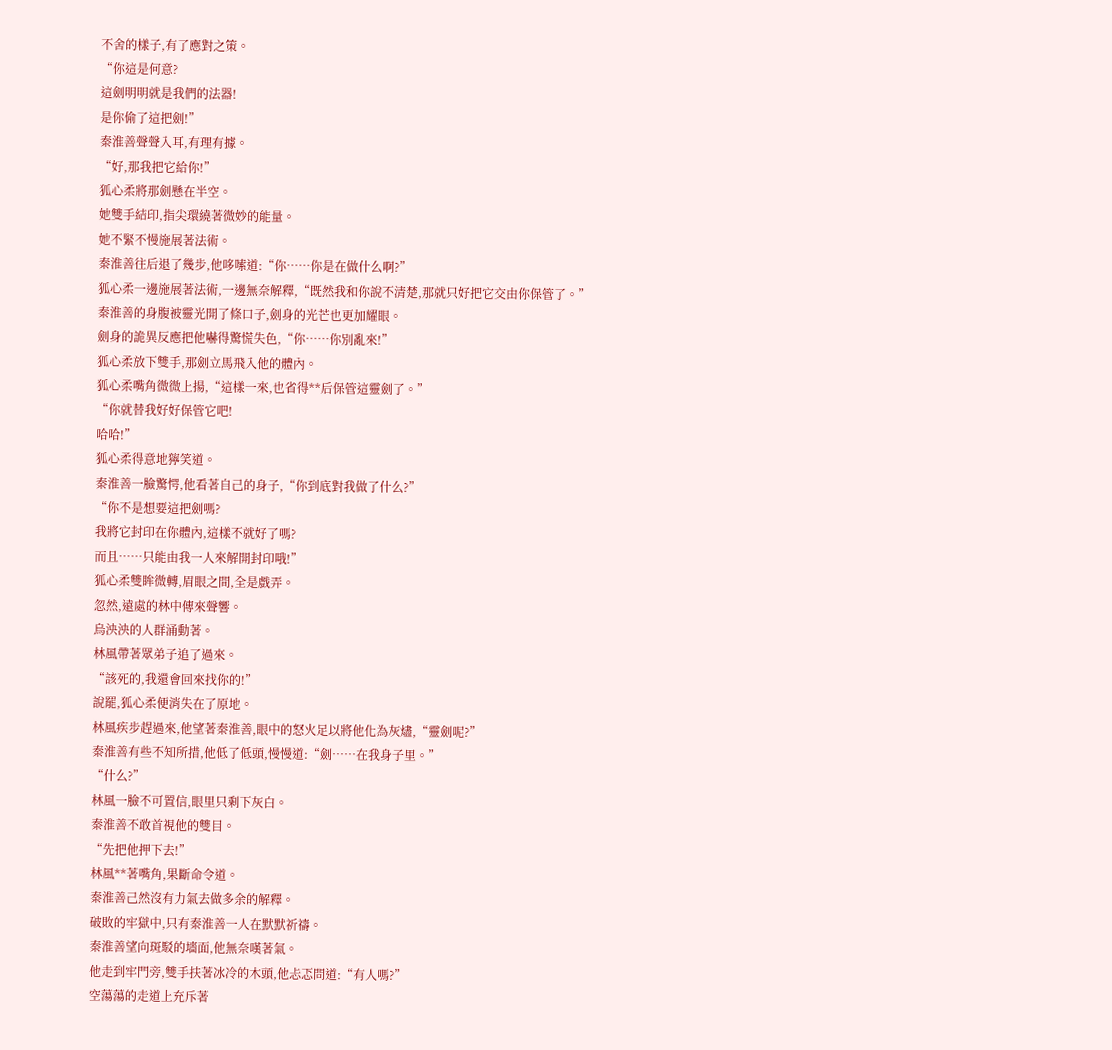不舍的樣子,有了應對之策。
“你這是何意?
這劍明明就是我們的法器!
是你偷了這把劍!”
秦淮善聲聲入耳,有理有據。
“好,那我把它給你!”
狐心柔將那劍懸在半空。
她雙手結印,指尖環繞著微妙的能量。
她不緊不慢施展著法術。
秦淮善往后退了幾步,他哆嗦道:“你……你是在做什么啊?”
狐心柔一邊施展著法術,一邊無奈解釋,“既然我和你說不清楚,那就只好把它交由你保管了。”
秦淮善的身腹被靈光開了條口子,劍身的光芒也更加耀眼。
劍身的詭異反應把他嚇得驚慌失色,“你……你別亂來!”
狐心柔放下雙手,那劍立馬飛入他的體內。
狐心柔嘴角微微上揚,“這樣一來,也省得**后保管這靈劍了。”
“你就替我好好保管它吧!
哈哈!”
狐心柔得意地獰笑道。
秦淮善一臉驚愕,他看著自己的身子,“你到底對我做了什么?”
“你不是想要這把劍嗎?
我將它封印在你體內,這樣不就好了嗎?
而且……只能由我一人來解開封印哦!”
狐心柔雙眸微轉,眉眼之間,全是戲弄。
忽然,遠處的林中傳來聲響。
烏泱泱的人群涌動著。
林風帶著眾弟子追了過來。
“該死的,我還會回來找你的!”
說罷,狐心柔便消失在了原地。
林風疾步趕過來,他望著秦淮善,眼中的怒火足以將他化為灰燼,“靈劍呢?”
秦淮善有些不知所措,他低了低頭,慢慢道:“劍……在我身子里。”
“什么?”
林風一臉不可置信,眼里只剩下灰白。
秦淮善不敢首視他的雙目。
“先把他押下去!”
林風**著嘴角,果斷命令道。
秦淮善己然沒有力氣去做多余的解釋。
破敗的牢獄中,只有秦淮善一人在默默祈禱。
秦淮善望向斑駁的墻面,他無奈嘆著氣。
他走到牢門旁,雙手扶著冰冷的木頭,他忐忑問道:“有人嗎?”
空蕩蕩的走道上充斥著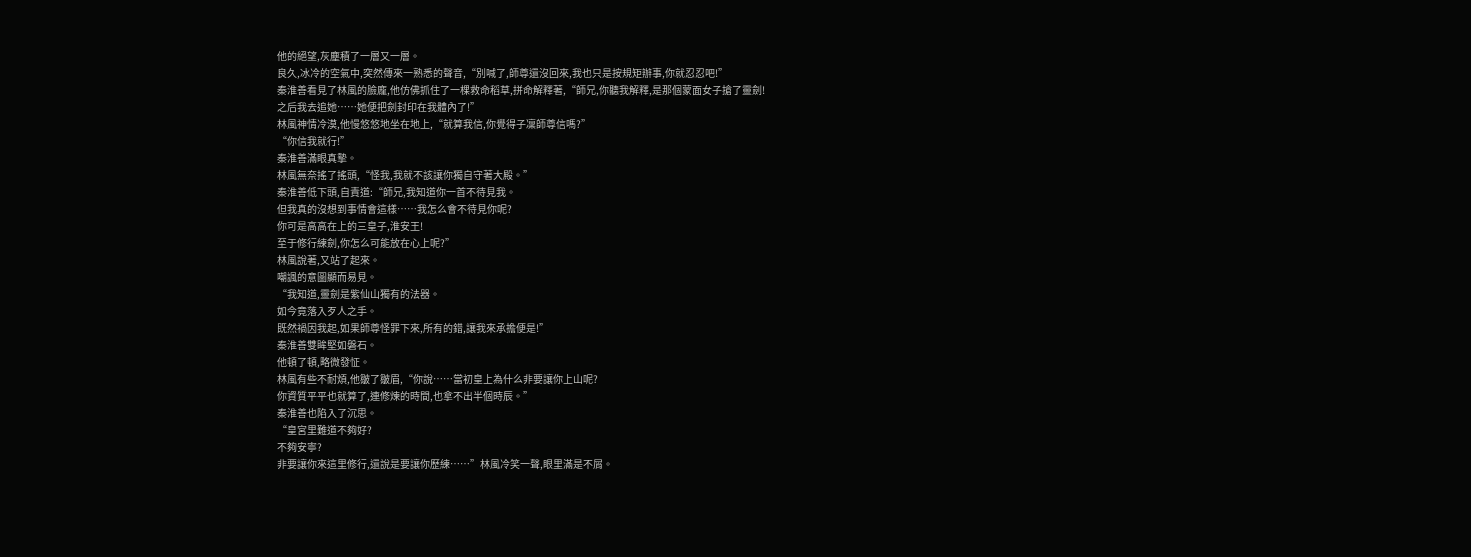他的絕望,灰塵積了一層又一層。
良久,冰冷的空氣中,突然傳來一熟悉的聲音,“別喊了,師尊還沒回來,我也只是按規矩辦事,你就忍忍吧!”
秦淮善看見了林風的臉龐,他仿佛抓住了一棵救命稻草,拼命解釋著,“師兄,你聽我解釋,是那個蒙面女子搶了靈劍!
之后我去追她……她便把劍封印在我體內了!”
林風神情冷漠,他慢悠悠地坐在地上,“就算我信,你覺得子凜師尊信嗎?”
“你信我就行!”
秦淮善滿眼真摯。
林風無奈搖了搖頭,“怪我,我就不該讓你獨自守著大殿。”
秦淮善低下頭,自責道:“師兄,我知道你一首不待見我。
但我真的沒想到事情會這樣……我怎么會不待見你呢?
你可是高高在上的三皇子,淮安王!
至于修行練劍,你怎么可能放在心上呢?”
林風說著,又站了起來。
嘲諷的意圖顯而易見。
“我知道,靈劍是紫仙山獨有的法器。
如今竟落入歹人之手。
既然禍因我起,如果師尊怪罪下來,所有的錯,讓我來承擔便是!”
秦淮善雙眸堅如磐石。
他頓了頓,略微發怔。
林風有些不耐煩,他皺了皺眉,“你說……當初皇上為什么非要讓你上山呢?
你資質平平也就算了,連修煉的時間,也拿不出半個時辰。”
秦淮善也陷入了沉思。
“皇宮里難道不夠好?
不夠安寧?
非要讓你來這里修行,還說是要讓你歷練……”林風冷笑一聲,眼里滿是不屑。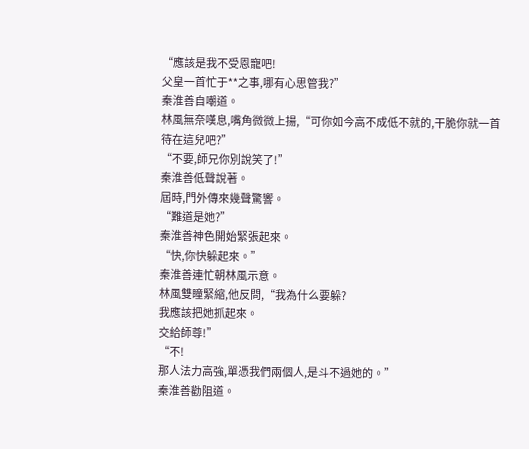“應該是我不受恩寵吧!
父皇一首忙于**之事,哪有心思管我?”
秦淮善自嘲道。
林風無奈嘆息,嘴角微微上揚,“可你如今高不成低不就的,干脆你就一首待在這兒吧?”
“不要,師兄你別說笑了!”
秦淮善低聲說著。
屆時,門外傳來幾聲驚響。
“難道是她?”
秦淮善神色開始緊張起來。
“快,你快躲起來。”
秦淮善連忙朝林風示意。
林風雙瞳緊縮,他反問,“我為什么要躲?
我應該把她抓起來。
交給師尊!”
“不!
那人法力高強,單憑我們兩個人,是斗不過她的。”
秦淮善勸阻道。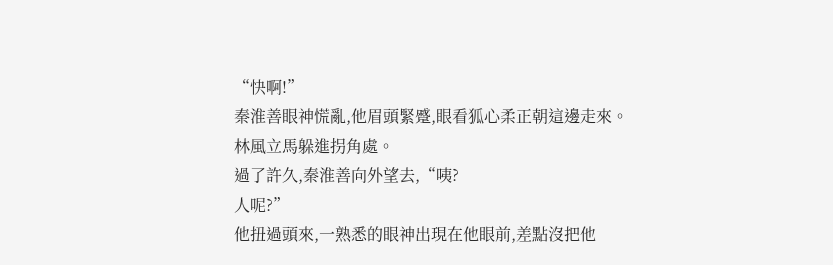“快啊!”
秦淮善眼神慌亂,他眉頭緊蹙,眼看狐心柔正朝這邊走來。
林風立馬躲進拐角處。
過了許久,秦淮善向外望去,“咦?
人呢?”
他扭過頭來,一熟悉的眼神出現在他眼前,差點沒把他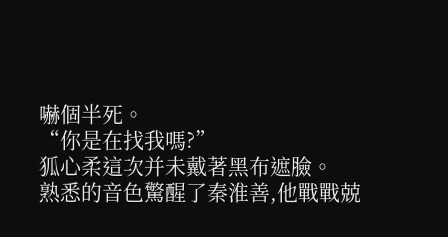嚇個半死。
“你是在找我嗎?”
狐心柔這次并未戴著黑布遮臉。
熟悉的音色驚醒了秦淮善,他戰戰兢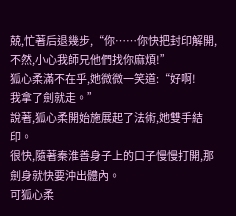兢,忙著后退幾步,“你……你快把封印解開,不然,小心我師兄他們找你麻煩!”
狐心柔滿不在乎,她微微一笑道:“好啊!
我拿了劍就走。”
說著,狐心柔開始施展起了法術,她雙手結印。
很快,隨著秦淮善身子上的口子慢慢打開,那劍身就快要沖出體內。
可狐心柔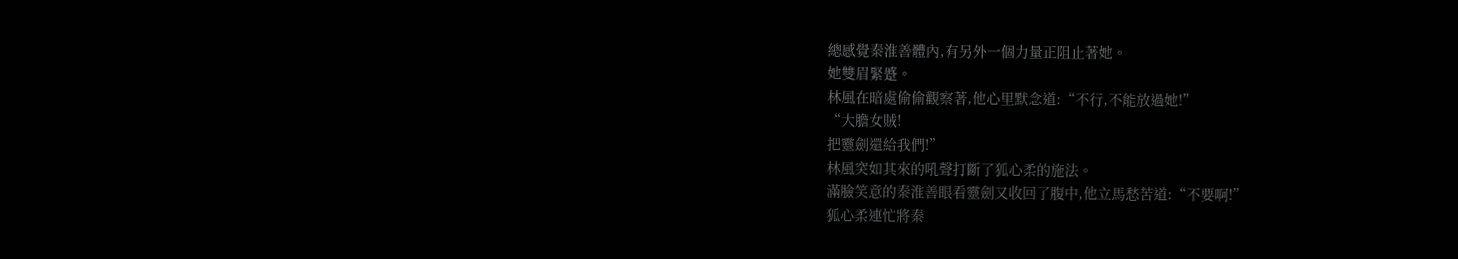總感覺秦淮善體內,有另外一個力量正阻止著她。
她雙眉緊蹙。
林風在暗處偷偷觀察著,他心里默念道:“不行,不能放過她!”
“大膽女賊!
把靈劍還給我們!”
林風突如其來的吼聲打斷了狐心柔的施法。
滿臉笑意的秦淮善眼看靈劍又收回了腹中,他立馬愁苦道:“不要啊!”
狐心柔連忙將秦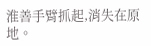淮善手臂抓起,消失在原地。